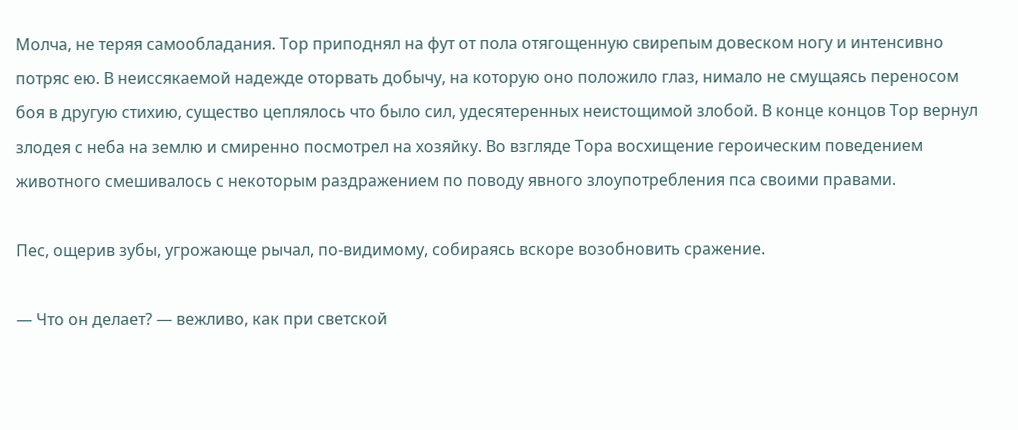Молча, не теряя самообладания. Тор приподнял на фут от пола отягощенную свирепым довеском ногу и интенсивно потряс ею. В неиссякаемой надежде оторвать добычу, на которую оно положило глаз, нимало не смущаясь переносом боя в другую стихию, существо цеплялось что было сил, удесятеренных неистощимой злобой. В конце концов Тор вернул злодея с неба на землю и смиренно посмотрел на хозяйку. Во взгляде Тора восхищение героическим поведением животного смешивалось с некоторым раздражением по поводу явного злоупотребления пса своими правами.

Пес, ощерив зубы, угрожающе рычал, по-видимому, собираясь вскоре возобновить сражение.

— Что он делает? — вежливо, как при светской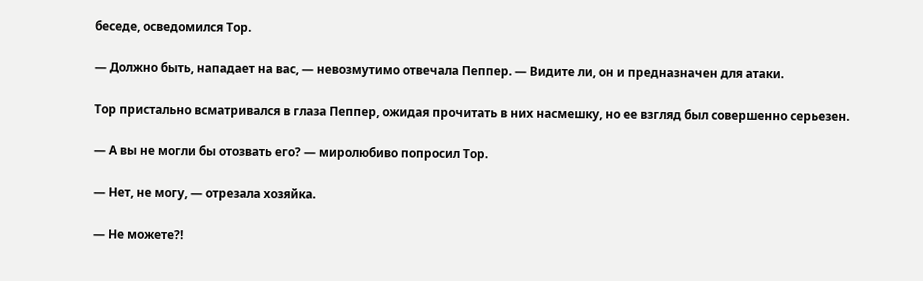беседе, осведомился Тор.

— Должно быть, нападает на вас, — невозмутимо отвечала Пеппер. — Видите ли, он и предназначен для атаки.

Тор пристально всматривался в глаза Пеппер, ожидая прочитать в них насмешку, но ее взгляд был совершенно серьезен.

— А вы не могли бы отозвать его? — миролюбиво попросил Тор.

— Нет, не могу, — отрезала хозяйка.

— Не можете?!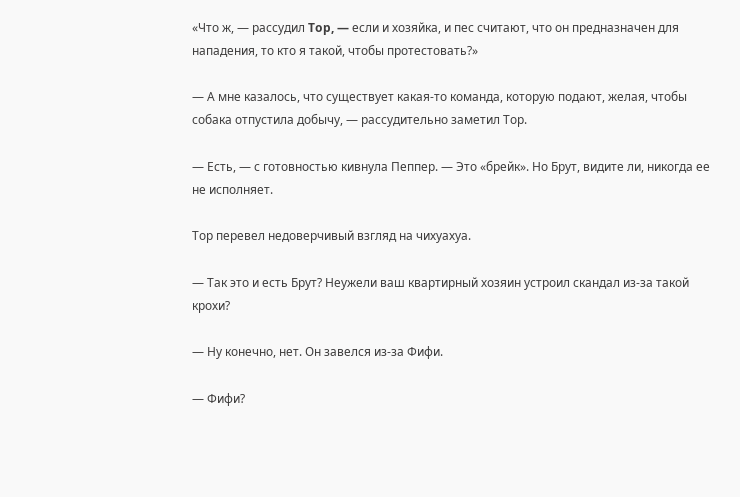«Что ж, — рассудил Top, — если и хозяйка, и пес считают, что он предназначен для нападения, то кто я такой, чтобы протестовать?»

— А мне казалось, что существует какая-то команда, которую подают, желая, чтобы собака отпустила добычу, — рассудительно заметил Тор.

— Есть, — с готовностью кивнула Пеппер. — Это «брейк». Но Брут, видите ли, никогда ее не исполняет.

Тор перевел недоверчивый взгляд на чихуахуа.

— Так это и есть Брут? Неужели ваш квартирный хозяин устроил скандал из-за такой крохи?

— Ну конечно, нет. Он завелся из-за Фифи.

— Фифи?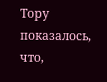Тору показалось, что,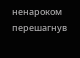ненароком перешагнув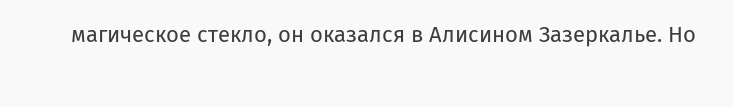магическое стекло, он оказался в Алисином Зазеркалье. Но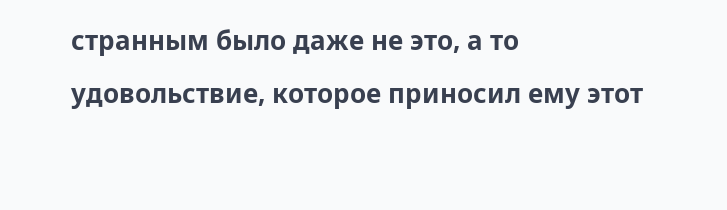странным было даже не это, а то удовольствие, которое приносил ему этот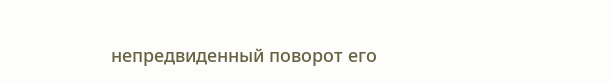непредвиденный поворот его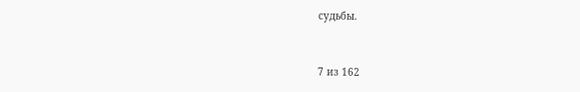судьбы.



7 из 162